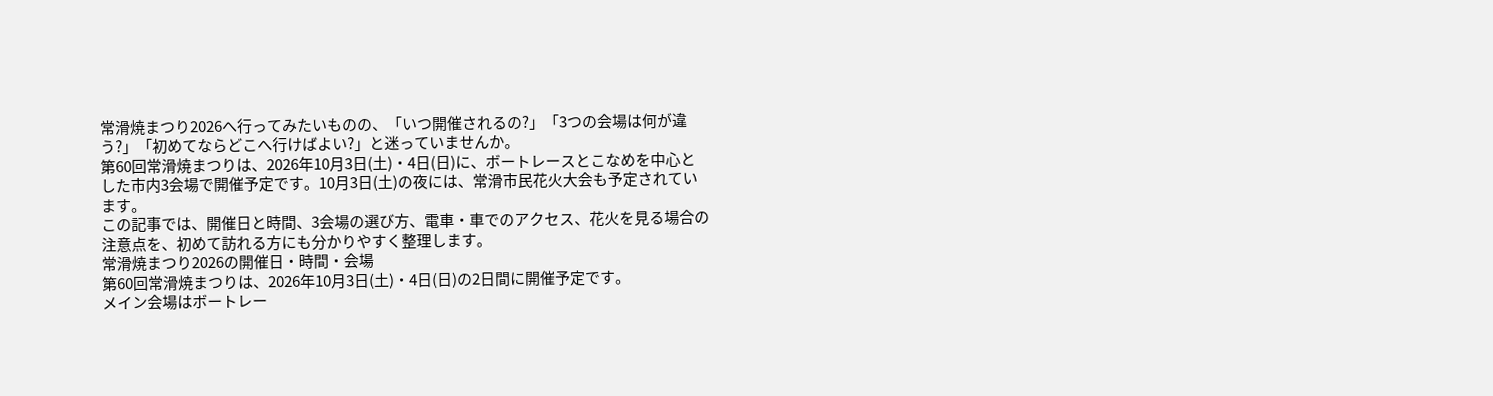常滑焼まつり2026へ行ってみたいものの、「いつ開催されるの?」「3つの会場は何が違う?」「初めてならどこへ行けばよい?」と迷っていませんか。
第60回常滑焼まつりは、2026年10月3日(土)・4日(日)に、ボートレースとこなめを中心とした市内3会場で開催予定です。10月3日(土)の夜には、常滑市民花火大会も予定されています。
この記事では、開催日と時間、3会場の選び方、電車・車でのアクセス、花火を見る場合の注意点を、初めて訪れる方にも分かりやすく整理します。
常滑焼まつり2026の開催日・時間・会場
第60回常滑焼まつりは、2026年10月3日(土)・4日(日)の2日間に開催予定です。
メイン会場はボートレー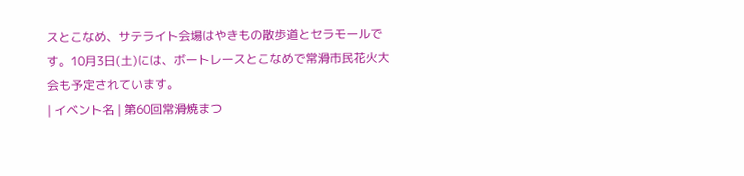スとこなめ、サテライト会場はやきもの散歩道とセラモールです。10月3日(土)には、ボートレースとこなめで常滑市民花火大会も予定されています。
| イベント名 | 第60回常滑焼まつ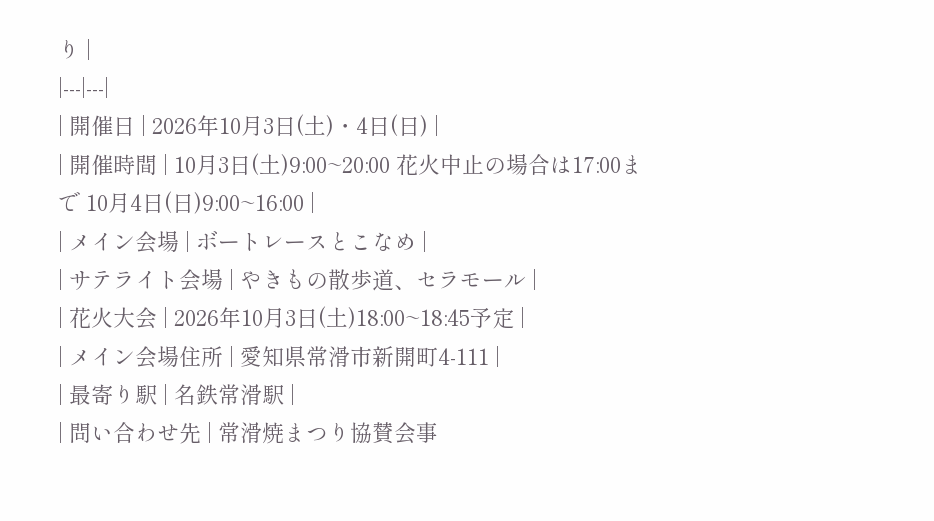り |
|---|---|
| 開催日 | 2026年10月3日(土)・4日(日) |
| 開催時間 | 10月3日(土)9:00~20:00 花火中止の場合は17:00まで 10月4日(日)9:00~16:00 |
| メイン会場 | ボートレースとこなめ |
| サテライト会場 | やきもの散歩道、セラモール |
| 花火大会 | 2026年10月3日(土)18:00~18:45予定 |
| メイン会場住所 | 愛知県常滑市新開町4-111 |
| 最寄り駅 | 名鉄常滑駅 |
| 問い合わせ先 | 常滑焼まつり協賛会事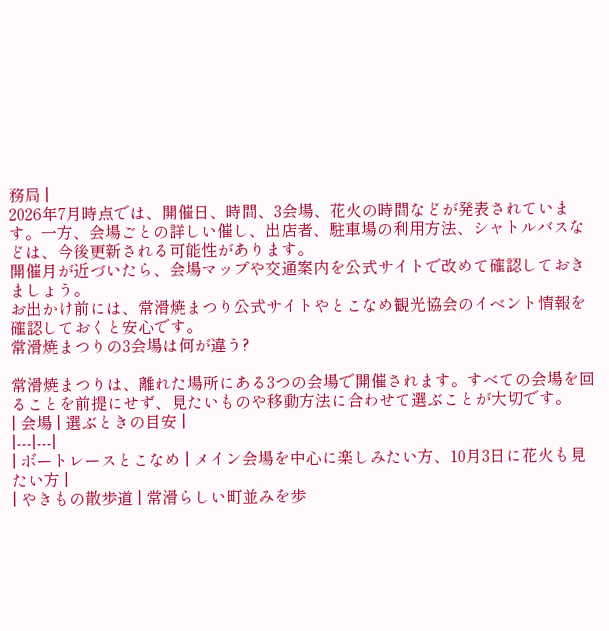務局 |
2026年7月時点では、開催日、時間、3会場、花火の時間などが発表されています。一方、会場ごとの詳しい催し、出店者、駐車場の利用方法、シャトルバスなどは、今後更新される可能性があります。
開催月が近づいたら、会場マップや交通案内を公式サイトで改めて確認しておきましょう。
お出かけ前には、常滑焼まつり公式サイトやとこなめ観光協会のイベント情報を確認しておくと安心です。
常滑焼まつりの3会場は何が違う?

常滑焼まつりは、離れた場所にある3つの会場で開催されます。すべての会場を回ることを前提にせず、見たいものや移動方法に合わせて選ぶことが大切です。
| 会場 | 選ぶときの目安 |
|---|---|
| ボートレースとこなめ | メイン会場を中心に楽しみたい方、10月3日に花火も見たい方 |
| やきもの散歩道 | 常滑らしい町並みを歩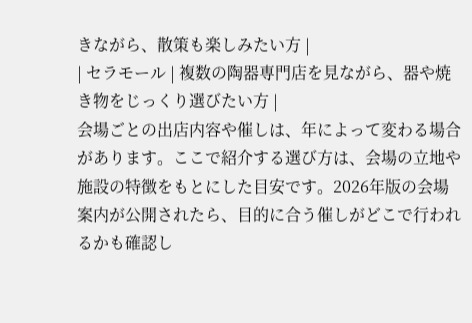きながら、散策も楽しみたい方 |
| セラモール | 複数の陶器専門店を見ながら、器や焼き物をじっくり選びたい方 |
会場ごとの出店内容や催しは、年によって変わる場合があります。ここで紹介する選び方は、会場の立地や施設の特徴をもとにした目安です。2026年版の会場案内が公開されたら、目的に合う催しがどこで行われるかも確認し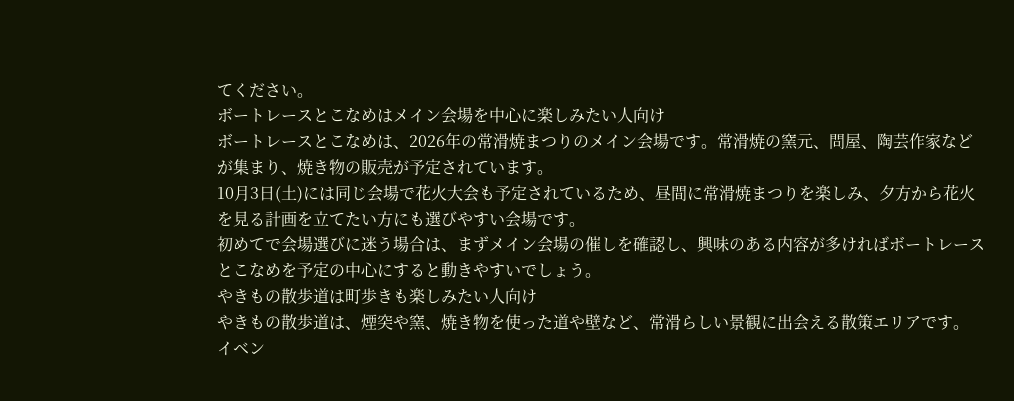てください。
ボートレースとこなめはメイン会場を中心に楽しみたい人向け
ボートレースとこなめは、2026年の常滑焼まつりのメイン会場です。常滑焼の窯元、問屋、陶芸作家などが集まり、焼き物の販売が予定されています。
10月3日(土)には同じ会場で花火大会も予定されているため、昼間に常滑焼まつりを楽しみ、夕方から花火を見る計画を立てたい方にも選びやすい会場です。
初めてで会場選びに迷う場合は、まずメイン会場の催しを確認し、興味のある内容が多ければボートレースとこなめを予定の中心にすると動きやすいでしょう。
やきもの散歩道は町歩きも楽しみたい人向け
やきもの散歩道は、煙突や窯、焼き物を使った道や壁など、常滑らしい景観に出会える散策エリアです。
イベン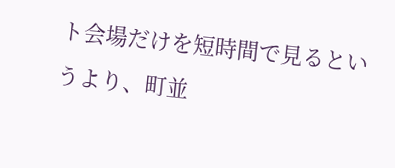ト会場だけを短時間で見るというより、町並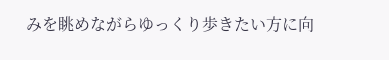みを眺めながらゆっくり歩きたい方に向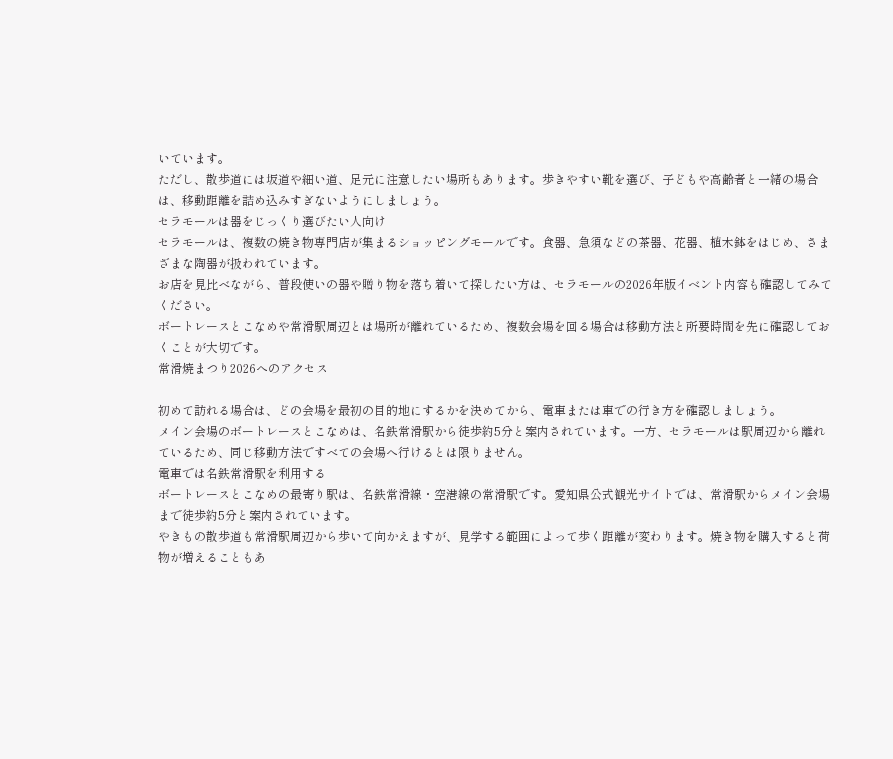いています。
ただし、散歩道には坂道や細い道、足元に注意したい場所もあります。歩きやすい靴を選び、子どもや高齢者と一緒の場合は、移動距離を詰め込みすぎないようにしましょう。
セラモールは器をじっくり選びたい人向け
セラモールは、複数の焼き物専門店が集まるショッピングモールです。食器、急須などの茶器、花器、植木鉢をはじめ、さまざまな陶器が扱われています。
お店を見比べながら、普段使いの器や贈り物を落ち着いて探したい方は、セラモールの2026年版イベント内容も確認してみてください。
ボートレースとこなめや常滑駅周辺とは場所が離れているため、複数会場を回る場合は移動方法と所要時間を先に確認しておくことが大切です。
常滑焼まつり2026へのアクセス

初めて訪れる場合は、どの会場を最初の目的地にするかを決めてから、電車または車での行き方を確認しましょう。
メイン会場のボートレースとこなめは、名鉄常滑駅から徒歩約5分と案内されています。一方、セラモールは駅周辺から離れているため、同じ移動方法ですべての会場へ行けるとは限りません。
電車では名鉄常滑駅を利用する
ボートレースとこなめの最寄り駅は、名鉄常滑線・空港線の常滑駅です。愛知県公式観光サイトでは、常滑駅からメイン会場まで徒歩約5分と案内されています。
やきもの散歩道も常滑駅周辺から歩いて向かえますが、見学する範囲によって歩く距離が変わります。焼き物を購入すると荷物が増えることもあ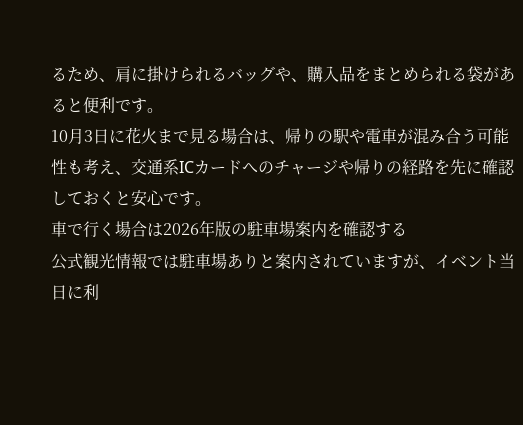るため、肩に掛けられるバッグや、購入品をまとめられる袋があると便利です。
10月3日に花火まで見る場合は、帰りの駅や電車が混み合う可能性も考え、交通系ICカードへのチャージや帰りの経路を先に確認しておくと安心です。
車で行く場合は2026年版の駐車場案内を確認する
公式観光情報では駐車場ありと案内されていますが、イベント当日に利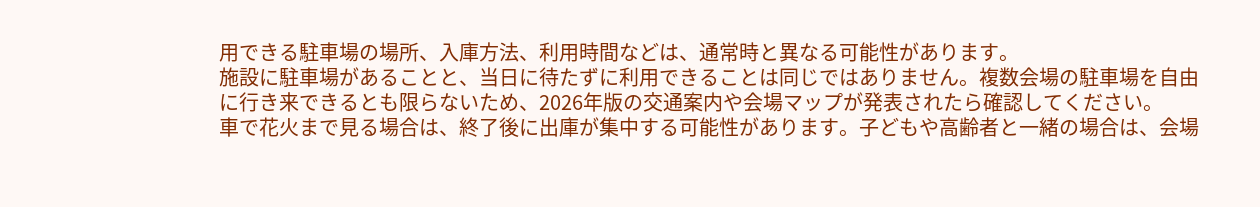用できる駐車場の場所、入庫方法、利用時間などは、通常時と異なる可能性があります。
施設に駐車場があることと、当日に待たずに利用できることは同じではありません。複数会場の駐車場を自由に行き来できるとも限らないため、2026年版の交通案内や会場マップが発表されたら確認してください。
車で花火まで見る場合は、終了後に出庫が集中する可能性があります。子どもや高齢者と一緒の場合は、会場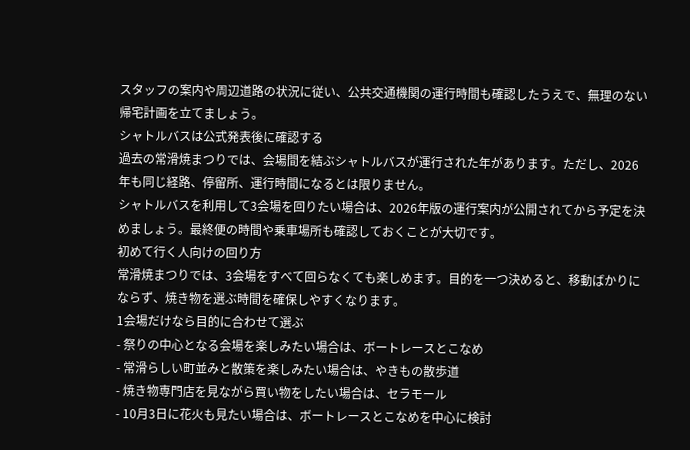スタッフの案内や周辺道路の状況に従い、公共交通機関の運行時間も確認したうえで、無理のない帰宅計画を立てましょう。
シャトルバスは公式発表後に確認する
過去の常滑焼まつりでは、会場間を結ぶシャトルバスが運行された年があります。ただし、2026年も同じ経路、停留所、運行時間になるとは限りません。
シャトルバスを利用して3会場を回りたい場合は、2026年版の運行案内が公開されてから予定を決めましょう。最終便の時間や乗車場所も確認しておくことが大切です。
初めて行く人向けの回り方
常滑焼まつりでは、3会場をすべて回らなくても楽しめます。目的を一つ決めると、移動ばかりにならず、焼き物を選ぶ時間を確保しやすくなります。
1会場だけなら目的に合わせて選ぶ
- 祭りの中心となる会場を楽しみたい場合は、ボートレースとこなめ
- 常滑らしい町並みと散策を楽しみたい場合は、やきもの散歩道
- 焼き物専門店を見ながら買い物をしたい場合は、セラモール
- 10月3日に花火も見たい場合は、ボートレースとこなめを中心に検討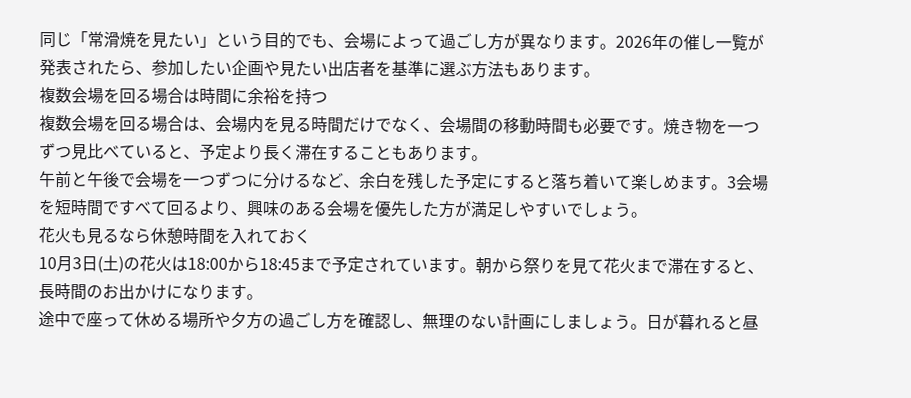同じ「常滑焼を見たい」という目的でも、会場によって過ごし方が異なります。2026年の催し一覧が発表されたら、参加したい企画や見たい出店者を基準に選ぶ方法もあります。
複数会場を回る場合は時間に余裕を持つ
複数会場を回る場合は、会場内を見る時間だけでなく、会場間の移動時間も必要です。焼き物を一つずつ見比べていると、予定より長く滞在することもあります。
午前と午後で会場を一つずつに分けるなど、余白を残した予定にすると落ち着いて楽しめます。3会場を短時間ですべて回るより、興味のある会場を優先した方が満足しやすいでしょう。
花火も見るなら休憩時間を入れておく
10月3日(土)の花火は18:00から18:45まで予定されています。朝から祭りを見て花火まで滞在すると、長時間のお出かけになります。
途中で座って休める場所や夕方の過ごし方を確認し、無理のない計画にしましょう。日が暮れると昼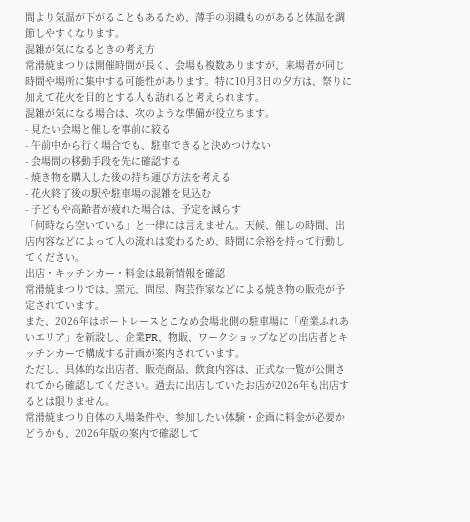間より気温が下がることもあるため、薄手の羽織ものがあると体温を調節しやすくなります。
混雑が気になるときの考え方
常滑焼まつりは開催時間が長く、会場も複数ありますが、来場者が同じ時間や場所に集中する可能性があります。特に10月3日の夕方は、祭りに加えて花火を目的とする人も訪れると考えられます。
混雑が気になる場合は、次のような準備が役立ちます。
- 見たい会場と催しを事前に絞る
- 午前中から行く場合でも、駐車できると決めつけない
- 会場間の移動手段を先に確認する
- 焼き物を購入した後の持ち運び方法を考える
- 花火終了後の駅や駐車場の混雑を見込む
- 子どもや高齢者が疲れた場合は、予定を減らす
「何時なら空いている」と一律には言えません。天候、催しの時間、出店内容などによって人の流れは変わるため、時間に余裕を持って行動してください。
出店・キッチンカー・料金は最新情報を確認
常滑焼まつりでは、窯元、問屋、陶芸作家などによる焼き物の販売が予定されています。
また、2026年はボートレースとこなめ会場北側の駐車場に「産業ふれあいエリア」を新設し、企業PR、物販、ワークショップなどの出店者とキッチンカーで構成する計画が案内されています。
ただし、具体的な出店者、販売商品、飲食内容は、正式な一覧が公開されてから確認してください。過去に出店していたお店が2026年も出店するとは限りません。
常滑焼まつり自体の入場条件や、参加したい体験・企画に料金が必要かどうかも、2026年版の案内で確認して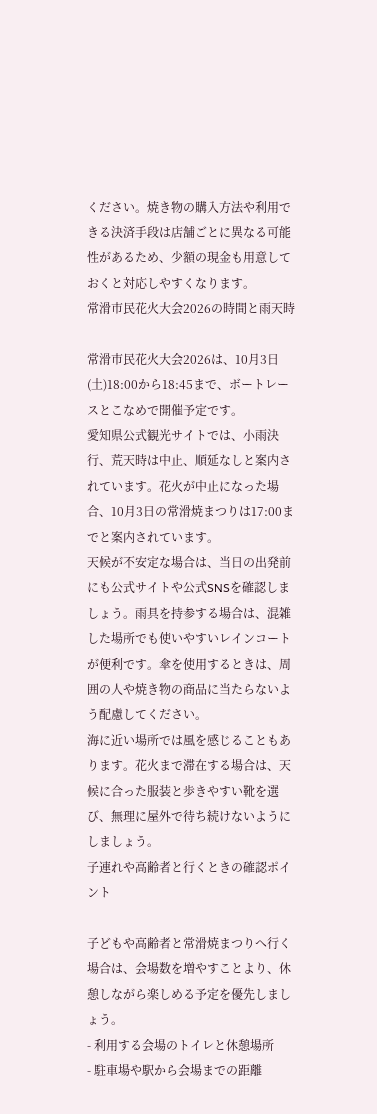ください。焼き物の購入方法や利用できる決済手段は店舗ごとに異なる可能性があるため、少額の現金も用意しておくと対応しやすくなります。
常滑市民花火大会2026の時間と雨天時

常滑市民花火大会2026は、10月3日(土)18:00から18:45まで、ボートレースとこなめで開催予定です。
愛知県公式観光サイトでは、小雨決行、荒天時は中止、順延なしと案内されています。花火が中止になった場合、10月3日の常滑焼まつりは17:00までと案内されています。
天候が不安定な場合は、当日の出発前にも公式サイトや公式SNSを確認しましょう。雨具を持参する場合は、混雑した場所でも使いやすいレインコートが便利です。傘を使用するときは、周囲の人や焼き物の商品に当たらないよう配慮してください。
海に近い場所では風を感じることもあります。花火まで滞在する場合は、天候に合った服装と歩きやすい靴を選び、無理に屋外で待ち続けないようにしましょう。
子連れや高齢者と行くときの確認ポイント

子どもや高齢者と常滑焼まつりへ行く場合は、会場数を増やすことより、休憩しながら楽しめる予定を優先しましょう。
- 利用する会場のトイレと休憩場所
- 駐車場や駅から会場までの距離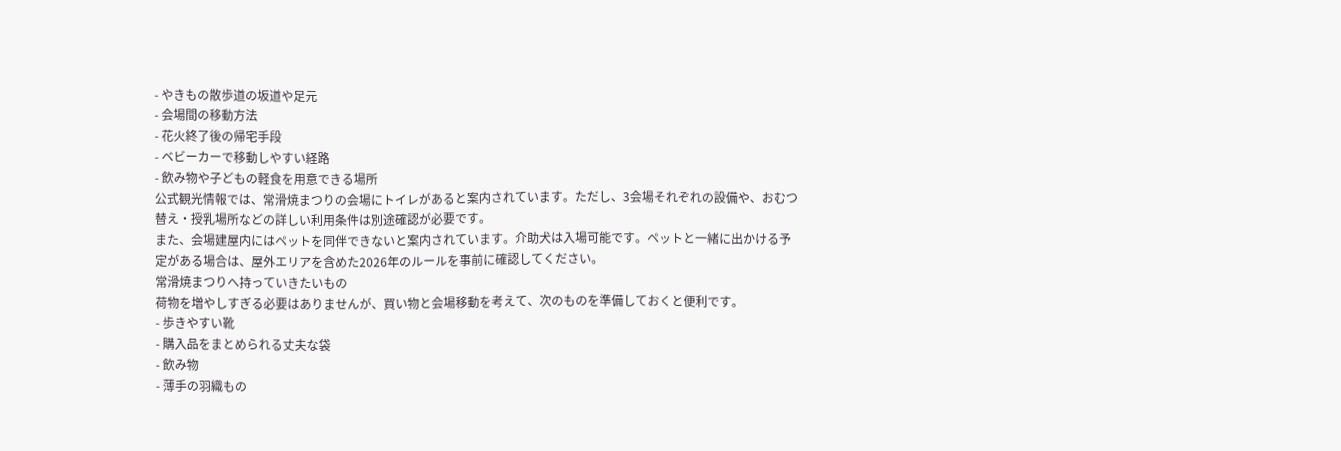- やきもの散歩道の坂道や足元
- 会場間の移動方法
- 花火終了後の帰宅手段
- ベビーカーで移動しやすい経路
- 飲み物や子どもの軽食を用意できる場所
公式観光情報では、常滑焼まつりの会場にトイレがあると案内されています。ただし、3会場それぞれの設備や、おむつ替え・授乳場所などの詳しい利用条件は別途確認が必要です。
また、会場建屋内にはペットを同伴できないと案内されています。介助犬は入場可能です。ペットと一緒に出かける予定がある場合は、屋外エリアを含めた2026年のルールを事前に確認してください。
常滑焼まつりへ持っていきたいもの
荷物を増やしすぎる必要はありませんが、買い物と会場移動を考えて、次のものを準備しておくと便利です。
- 歩きやすい靴
- 購入品をまとめられる丈夫な袋
- 飲み物
- 薄手の羽織もの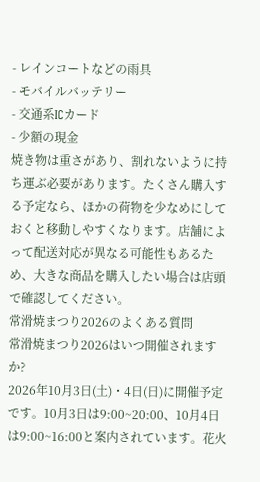- レインコートなどの雨具
- モバイルバッテリー
- 交通系ICカード
- 少額の現金
焼き物は重さがあり、割れないように持ち運ぶ必要があります。たくさん購入する予定なら、ほかの荷物を少なめにしておくと移動しやすくなります。店舗によって配送対応が異なる可能性もあるため、大きな商品を購入したい場合は店頭で確認してください。
常滑焼まつり2026のよくある質問
常滑焼まつり2026はいつ開催されますか?
2026年10月3日(土)・4日(日)に開催予定です。10月3日は9:00~20:00、10月4日は9:00~16:00と案内されています。花火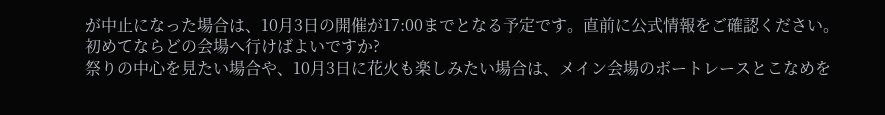が中止になった場合は、10月3日の開催が17:00までとなる予定です。直前に公式情報をご確認ください。
初めてならどの会場へ行けばよいですか?
祭りの中心を見たい場合や、10月3日に花火も楽しみたい場合は、メイン会場のボートレースとこなめを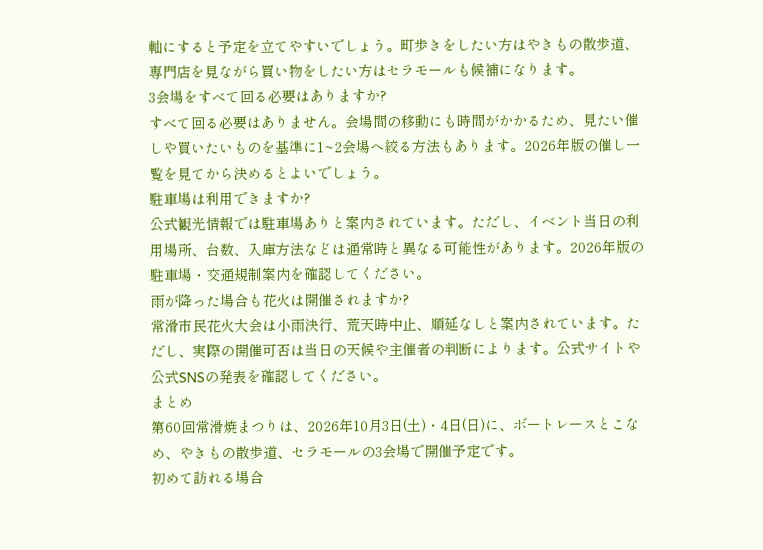軸にすると予定を立てやすいでしょう。町歩きをしたい方はやきもの散歩道、専門店を見ながら買い物をしたい方はセラモールも候補になります。
3会場をすべて回る必要はありますか?
すべて回る必要はありません。会場間の移動にも時間がかかるため、見たい催しや買いたいものを基準に1~2会場へ絞る方法もあります。2026年版の催し一覧を見てから決めるとよいでしょう。
駐車場は利用できますか?
公式観光情報では駐車場ありと案内されています。ただし、イベント当日の利用場所、台数、入庫方法などは通常時と異なる可能性があります。2026年版の駐車場・交通規制案内を確認してください。
雨が降った場合も花火は開催されますか?
常滑市民花火大会は小雨決行、荒天時中止、順延なしと案内されています。ただし、実際の開催可否は当日の天候や主催者の判断によります。公式サイトや公式SNSの発表を確認してください。
まとめ
第60回常滑焼まつりは、2026年10月3日(土)・4日(日)に、ボートレースとこなめ、やきもの散歩道、セラモールの3会場で開催予定です。
初めて訪れる場合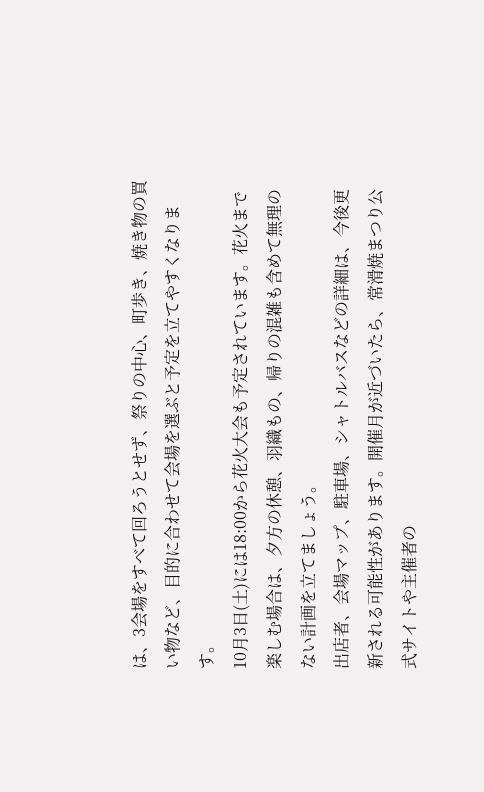は、3会場をすべて回ろうとせず、祭りの中心、町歩き、焼き物の買い物など、目的に合わせて会場を選ぶと予定を立てやすくなります。
10月3日(土)には18:00から花火大会も予定されています。花火まで楽しむ場合は、夕方の休憩、羽織もの、帰りの混雑も含めて無理のない計画を立てましょう。
出店者、会場マップ、駐車場、シャトルバスなどの詳細は、今後更新される可能性があります。開催月が近づいたら、常滑焼まつり公式サイトや主催者の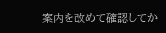案内を改めて確認してか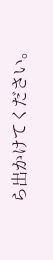ら出かけてください。